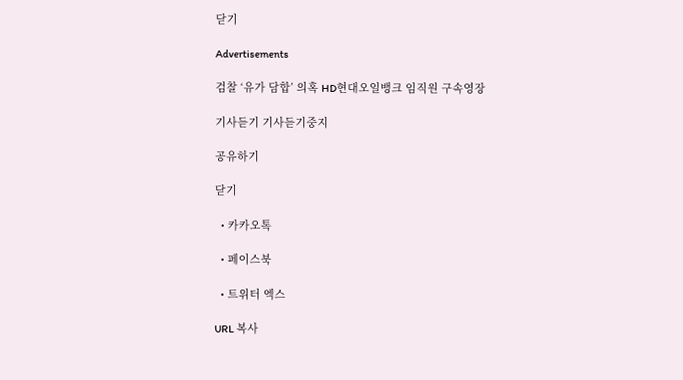닫기

Advertisements

검찰 ‘유가 담합’ 의혹 HD현대오일뱅크 임직원 구속영장

기사듣기 기사듣기중지

공유하기

닫기

  • 카카오톡

  • 페이스북

  • 트위터 엑스

URL 복사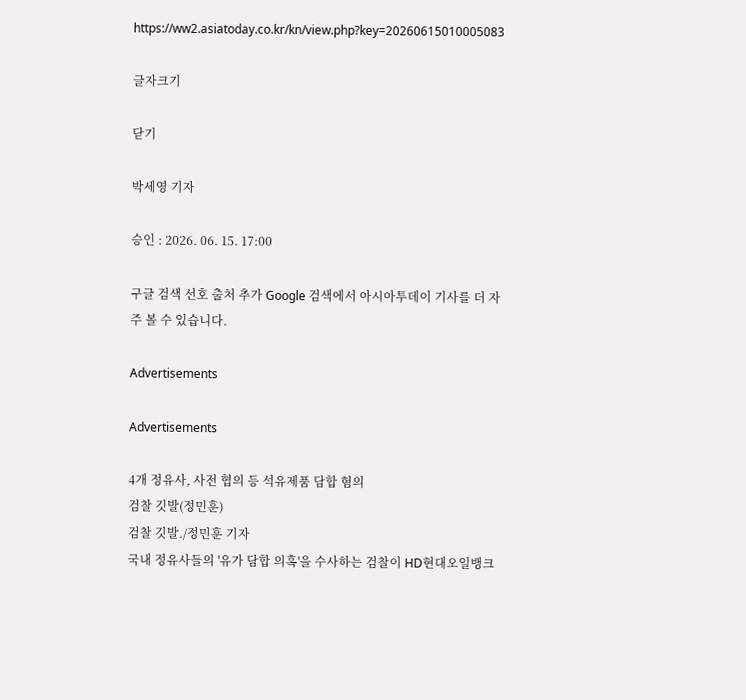https://ww2.asiatoday.co.kr/kn/view.php?key=20260615010005083

글자크기

닫기

박세영 기자

승인 : 2026. 06. 15. 17:00

구글 검색 선호 출처 추가 Google 검색에서 아시아투데이 기사를 더 자주 볼 수 있습니다.

Advertisements

Advertisements

4개 정유사, 사전 협의 등 석유제품 담합 혐의
검찰 깃발(정민훈)
검찰 깃발./정민훈 기자
국내 정유사들의 '유가 담합 의혹'을 수사하는 검찰이 HD현대오일뱅크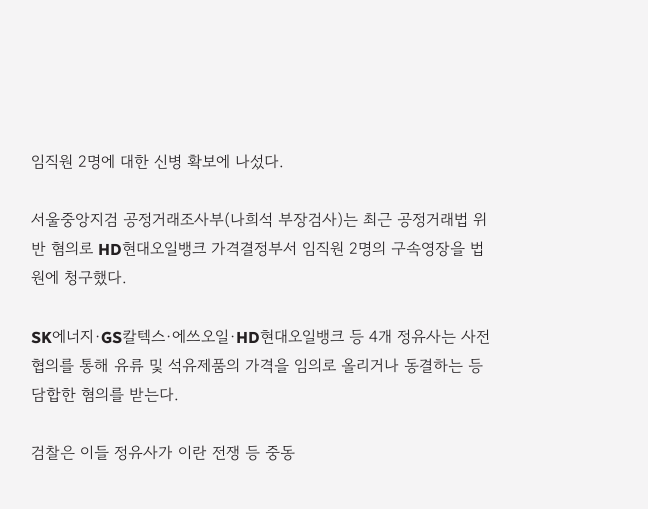임직원 2명에 대한 신병 확보에 나섰다.

서울중앙지검 공정거래조사부(나희석 부장검사)는 최근 공정거래법 위반 혐의로 HD현대오일뱅크 가격결정부서 임직원 2명의 구속영장을 법원에 청구했다.

SK에너지·GS칼텍스·에쓰오일·HD현대오일뱅크 등 4개 정유사는 사전 협의를 통해 유류 및 석유제품의 가격을 임의로 올리거나 동결하는 등 담합한 혐의를 받는다.

검찰은 이들 정유사가 이란 전쟁 등 중동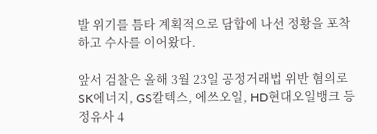발 위기를 틈타 계획적으로 담합에 나선 정황을 포착하고 수사를 이어왔다.

앞서 검찰은 올해 3월 23일 공정거래법 위반 혐의로 SK에너지, GS칼텍스, 에쓰오일, HD현대오일뱅크 등 정유사 4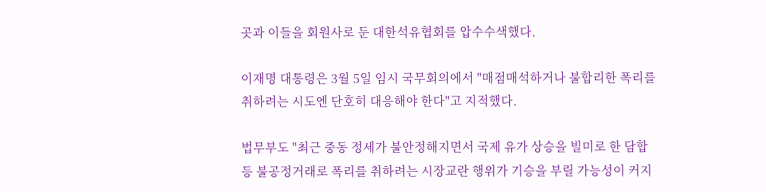곳과 이들을 회원사로 둔 대한석유협회를 압수수색했다.

이재명 대통령은 3월 5일 임시 국무회의에서 "매점매석하거나 불합리한 폭리를 취하려는 시도엔 단호히 대응해야 한다"고 지적했다.

법무부도 "최근 중동 정세가 불안정해지면서 국제 유가 상승을 빌미로 한 담합 등 불공정거래로 폭리를 취하려는 시장교란 행위가 기승을 부릴 가능성이 커지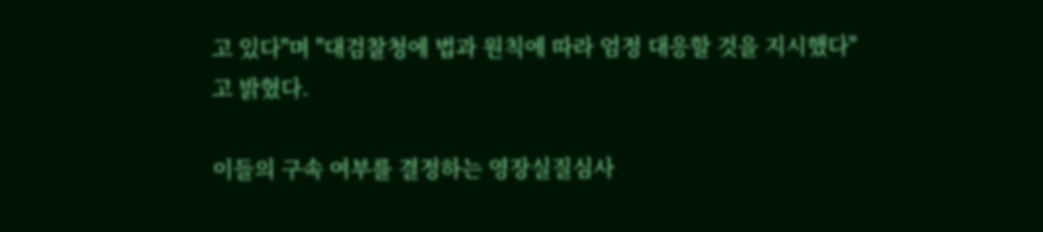고 있다"며 "대검찰청에 법과 원칙에 따라 엄정 대응할 것을 지시했다"고 밝혔다.

이들의 구속 여부를 결정하는 영장실질심사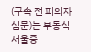(구속 전 피의자 심문)는 부동식 서울중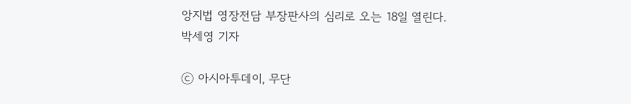앙지법 영장전담 부장판사의 심리로 오는 18일 열린다.
박세영 기자

ⓒ 아시아투데이, 무단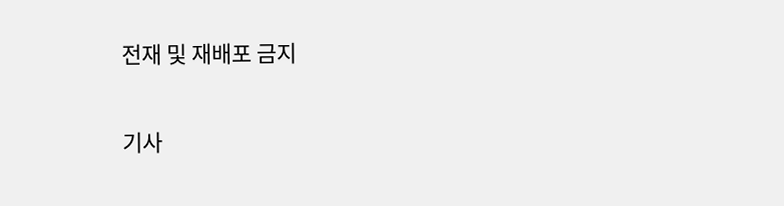전재 및 재배포 금지

기사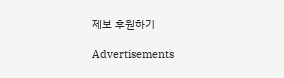제보 후원하기

Advertisements